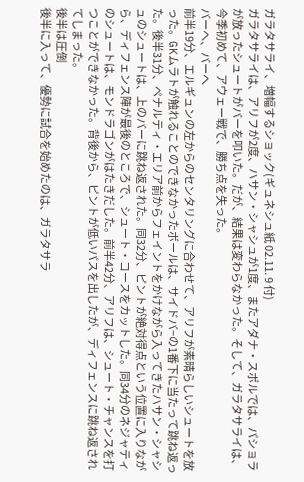ガラタサライ、増幅するショック(ギュネシュ紙 02.11. 9 付)
ガラタサライは、アリフが2度、ハサン・シャシュが1度、またアダナ・スポルでは、パショラが放ったシュートがバーを叩いた。だが、結果は変わらなかった。そして、ガラタサライは、今季初めて、アウェー戦で、勝ち点を失った。
バーへ、バーへ
前半19分、エルギュンの左からのセンタリングに合わせて、アリフが素晴らしいシュートを放った。GKムラトが触れることのできなかったボールは、サイドバ−の1番下に当たって跳ね返った。後半31分、ペナルティ・エリア前からフェイントをかけながら入ってきたハサン・シャシュのシュートは、上のバーに跳ね返された。同32分、ピントが絶対得点という位置に入りながら、ディフェンス陣が最後のところで、シュート・コースをカットした。同34分のネジャティのシュートは、モンドラゴンがはたきだした。前半42分、アリフは、シュート・チャンスを打つことができなかった。背後から、ピントが低いパスを出したが、ディフェンスに跳ね返されてしまった。
後半は圧倒
後半に入って、優勢に試合を始めたのは、ガラタサラ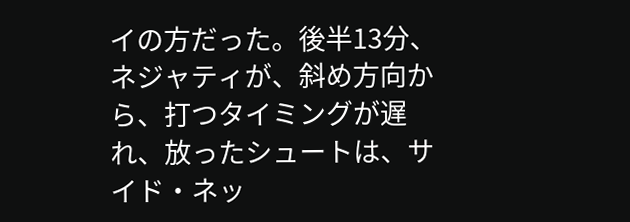イの方だった。後半13分、ネジャティが、斜め方向から、打つタイミングが遅れ、放ったシュートは、サイド・ネッ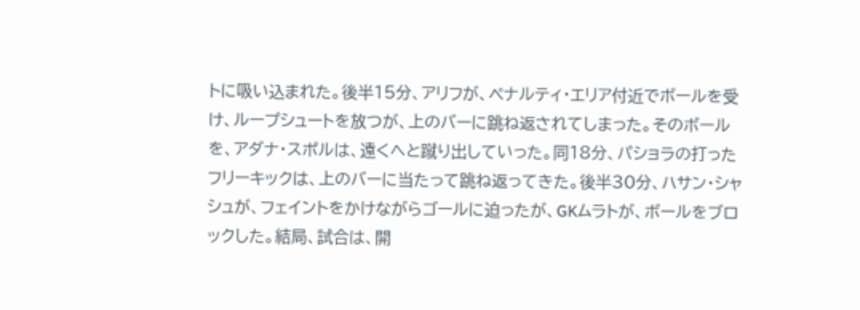トに吸い込まれた。後半15分、アリフが、ペナルティ・エリア付近でボールを受け、ループシュートを放つが、上のバーに跳ね返されてしまった。そのボールを、アダナ・スポルは、遠くへと蹴り出していった。同18分、パショラの打ったフリーキックは、上のバーに当たって跳ね返ってきた。後半30分、ハサン・シャシュが、フェイントをかけながらゴールに迫ったが、GKムラトが、ボールをブロックした。結局、試合は、開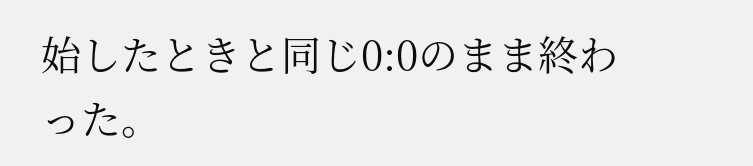始したときと同じ0:0のまま終わった。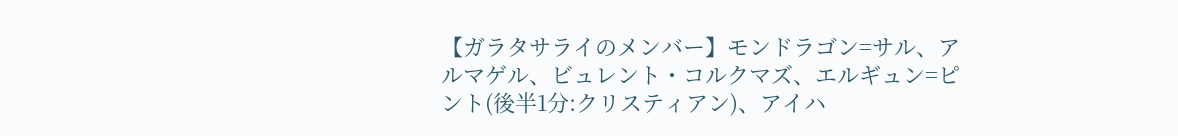【ガラタサライのメンバー】モンドラゴン=サル、アルマゲル、ビュレント・コルクマズ、エルギュン=ピント(後半1分:クリスティアン)、アイハ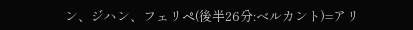ン、ジハン、フェリペ(後半26分:ベルカント)=アリ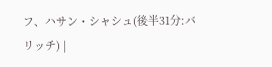フ、ハサン・シャシュ(後半31分:バリッチ) |